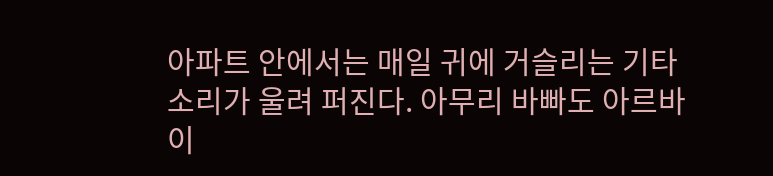아파트 안에서는 매일 귀에 거슬리는 기타 소리가 울려 퍼진다. 아무리 바빠도 아르바이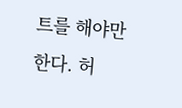트를 해야만 한다. 허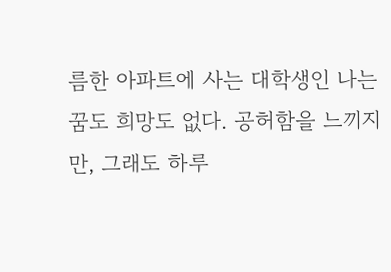름한 아파트에 사는 대학생인 나는 꿈도 희망도 없다. 공허함을 느끼지만, 그래도 하루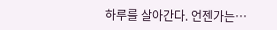하루를 살아간다. 언젠가는…